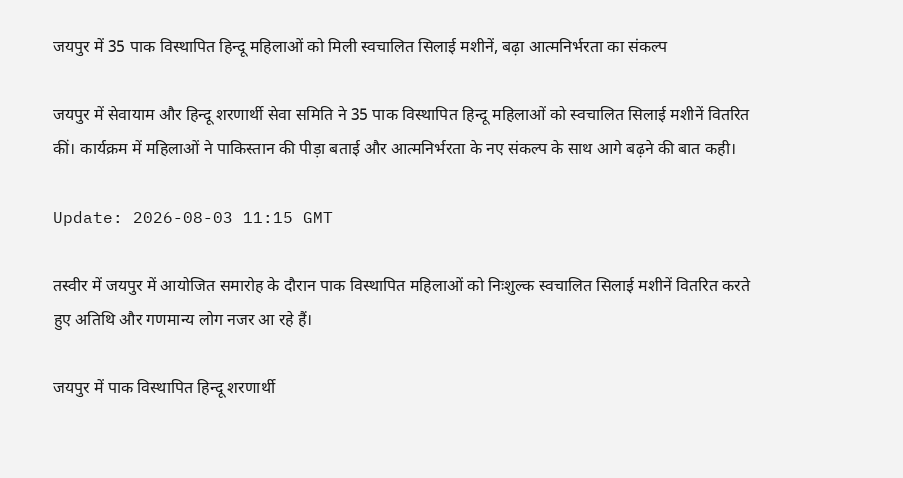जयपुर में 35 पाक विस्थापित हिन्दू महिलाओं को मिली स्वचालित सिलाई मशीनें, बढ़ा आत्मनिर्भरता का संकल्प

जयपुर में सेवायाम और हिन्दू शरणार्थी सेवा समिति ने 35 पाक विस्थापित हिन्दू महिलाओं को स्वचालित सिलाई मशीनें वितरित कीं। कार्यक्रम में महिलाओं ने पाकिस्तान की पीड़ा बताई और आत्मनिर्भरता के नए संकल्प के साथ आगे बढ़ने की बात कही।

Update: 2026-08-03 11:15 GMT

तस्वीर में जयपुर में आयोजित समारोह के दौरान पाक विस्थापित महिलाओं को निःशुल्क स्वचालित सिलाई मशीनें वितरित करते हुए अतिथि और गणमान्य लोग नजर आ रहे हैं।

जयपुर में पाक विस्थापित हिन्दू शरणार्थी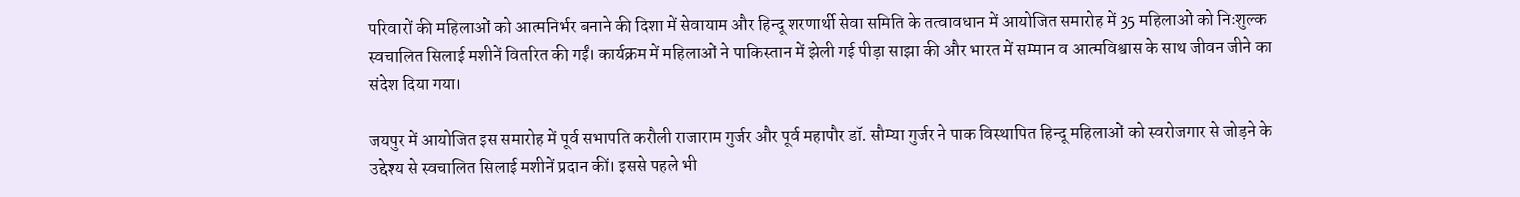परिवारों की महिलाओं को आत्मनिर्भर बनाने की दिशा में सेवायाम और हिन्दू शरणार्थी सेवा समिति के तत्वावधान में आयोजित समारोह में 35 महिलाओं को निःशुल्क स्वचालित सिलाई मशीनें वितरित की गईं। कार्यक्रम में महिलाओं ने पाकिस्तान में झेली गई पीड़ा साझा की और भारत में सम्मान व आत्मविश्वास के साथ जीवन जीने का संदेश दिया गया।

जयपुर में आयोजित इस समारोह में पूर्व सभापति करौली राजाराम गुर्जर और पूर्व महापौर डॉ. सौम्या गुर्जर ने पाक विस्थापित हिन्दू महिलाओं को स्वरोजगार से जोड़ने के उद्देश्य से स्वचालित सिलाई मशीनें प्रदान कीं। इससे पहले भी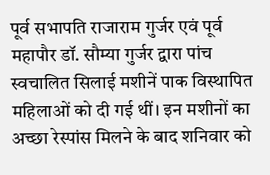पूर्व सभापति राजाराम गुर्जर एवं पूर्व महापौर डॉ. सौम्या गुर्जर द्वारा पांच स्वचालित सिलाई मशीनें पाक विस्थापित महिलाओं को दी गई थीं। इन मशीनों का अच्छा रेस्पांस मिलने के बाद शनिवार को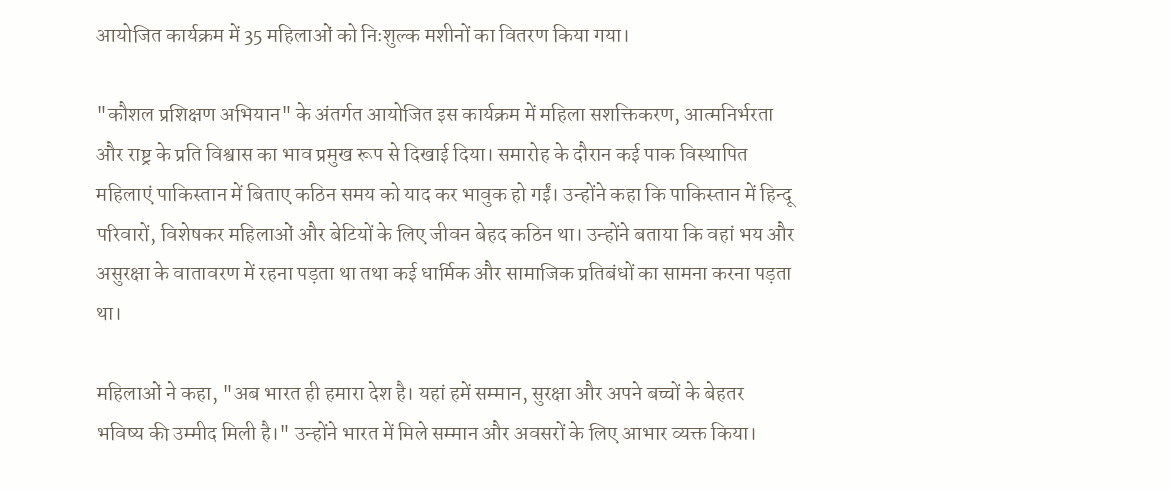आयोजित कार्यक्रम में 35 महिलाओं को निःशुल्क मशीनों का वितरण किया गया।

"कौशल प्रशिक्षण अभियान" के अंतर्गत आयोजित इस कार्यक्रम में महिला सशक्तिकरण, आत्मनिर्भरता और राष्ट्र के प्रति विश्वास का भाव प्रमुख रूप से दिखाई दिया। समारोह के दौरान कई पाक विस्थापित महिलाएं पाकिस्तान में बिताए कठिन समय को याद कर भावुक हो गईं। उन्होंने कहा कि पाकिस्तान में हिन्दू परिवारों, विशेषकर महिलाओं और बेटियों के लिए जीवन बेहद कठिन था। उन्होंने बताया कि वहां भय और असुरक्षा के वातावरण में रहना पड़ता था तथा कई धार्मिक और सामाजिक प्रतिबंधों का सामना करना पड़ता था।

महिलाओं ने कहा, "अब भारत ही हमारा देश है। यहां हमें सम्मान, सुरक्षा और अपने बच्चों के बेहतर भविष्य की उम्मीद मिली है।" उन्होंने भारत में मिले सम्मान और अवसरों के लिए आभार व्यक्त किया।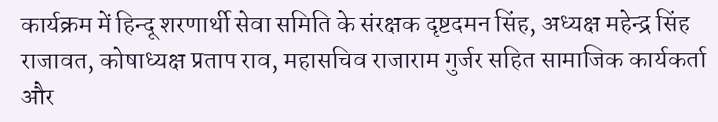कार्यक्रम में हिन्दू शरणार्थी सेवा समिति के संरक्षक दृष्टदमन सिंह, अध्यक्ष महेन्द्र सिंह राजावत, कोषाध्यक्ष प्रताप राव, महासचिव राजाराम गुर्जर सहित सामाजिक कार्यकर्ता और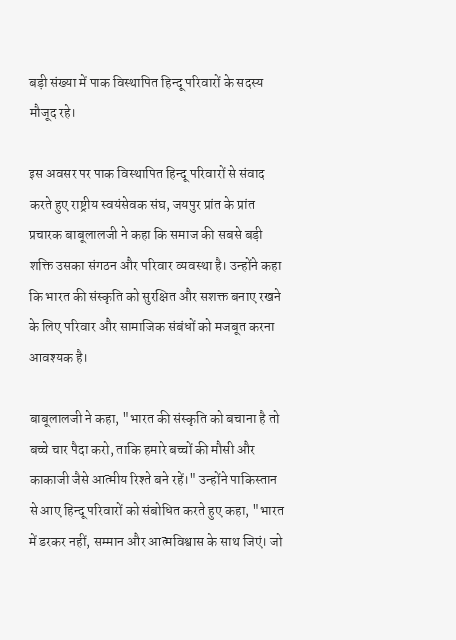बड़ी संख्या में पाक विस्थापित हिन्दू परिवारों के सदस्य मौजूद रहे।

इस अवसर पर पाक विस्थापित हिन्दू परिवारों से संवाद करते हुए राष्ट्रीय स्वयंसेवक संघ, जयपुर प्रांत के प्रांत प्रचारक बाबूलालजी ने कहा कि समाज की सबसे बड़ी शक्ति उसका संगठन और परिवार व्यवस्था है। उन्होंने कहा कि भारत की संस्कृति को सुरक्षित और सशक्त बनाए रखने के लिए परिवार और सामाजिक संबंधों को मजबूत करना आवश्यक है।

बाबूलालजी ने कहा, "भारत की संस्कृति को बचाना है तो बच्चे चार पैदा करो, ताकि हमारे बच्चों की मौसी और काकाजी जैसे आत्मीय रिश्ते बने रहें।" उन्होंने पाकिस्तान से आए हिन्दू परिवारों को संबोधित करते हुए कहा, "भारत में डरकर नहीं, सम्मान और आत्मविश्वास के साथ जिएं। जो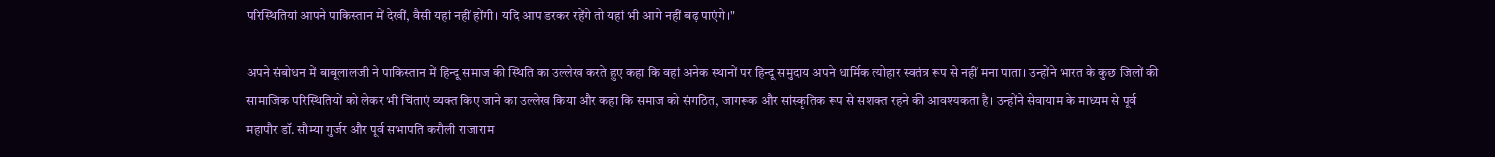परिस्थितियां आपने पाकिस्तान में देखीं, वैसी यहां नहीं होंगी। यदि आप डरकर रहेंगे तो यहां भी आगे नहीं बढ़ पाएंगे।"

अपने संबोधन में बाबूलालजी ने पाकिस्तान में हिन्दू समाज की स्थिति का उल्लेख करते हुए कहा कि वहां अनेक स्थानों पर हिन्दू समुदाय अपने धार्मिक त्योहार स्वतंत्र रूप से नहीं मना पाता। उन्होंने भारत के कुछ जिलों की सामाजिक परिस्थितियों को लेकर भी चिंताएं व्यक्त किए जाने का उल्लेख किया और कहा कि समाज को संगठित, जागरूक और सांस्कृतिक रूप से सशक्त रहने की आवश्यकता है। उन्होंने सेवायाम के माध्यम से पूर्व महापौर डॉ. सौम्या गुर्जर और पूर्व सभापति करौली राजाराम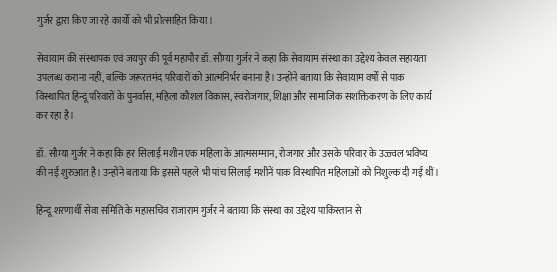गुर्जर द्वारा किए जा रहे कार्यों को भी प्रोत्साहित किया।

सेवायाम की संस्थापक एवं जयपुर की पूर्व महापौर डॉ. सौम्या गुर्जर ने कहा कि सेवायाम संस्था का उद्देश्य केवल सहायता उपलब्ध कराना नहीं, बल्कि जरूरतमंद परिवारों को आत्मनिर्भर बनाना है। उन्होंने बताया कि सेवायाम वर्षों से पाक विस्थापित हिन्दू परिवारों के पुनर्वास, महिला कौशल विकास, स्वरोजगार, शिक्षा और सामाजिक सशक्तिकरण के लिए कार्य कर रहा है।

डॉ. सौम्या गुर्जर ने कहा कि हर सिलाई मशीन एक महिला के आत्मसम्मान, रोजगार और उसके परिवार के उज्ज्वल भविष्य की नई शुरुआत है। उन्होंने बताया कि इससे पहले भी पांच सिलाई मशीनें पाक विस्थापित महिलाओं को निशुल्क दी गई थीं।

हिन्दू शरणार्थी सेवा समिति के महासचिव राजाराम गुर्जर ने बताया कि संस्था का उद्देश्य पाकिस्तान से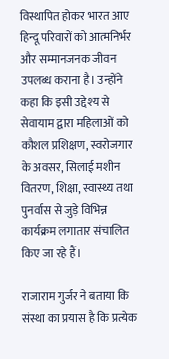विस्थापित होकर भारत आए हिन्दू परिवारों को आत्मनिर्भर और सम्मानजनक जीवन उपलब्ध कराना है। उन्होंने कहा कि इसी उद्देश्य से सेवायाम द्वारा महिलाओं को कौशल प्रशिक्षण, स्वरोजगार के अवसर, सिलाई मशीन वितरण, शिक्षा, स्वास्थ्य तथा पुनर्वास से जुड़े विभिन्न कार्यक्रम लगातार संचालित किए जा रहे हैं।

राजाराम गुर्जर ने बताया कि संस्था का प्रयास है कि प्रत्येक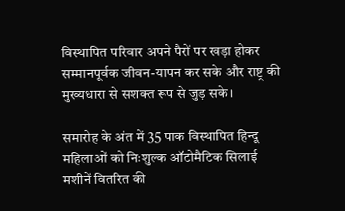विस्थापित परिवार अपने पैरों पर खड़ा होकर सम्मानपूर्वक जीवन-यापन कर सके और राष्ट्र की मुख्यधारा से सशक्त रूप से जुड़ सके।

समारोह के अंत में 35 पाक विस्थापित हिन्दू महिलाओं को निःशुल्क ऑटोमैटिक सिलाई मशीनें वितरित की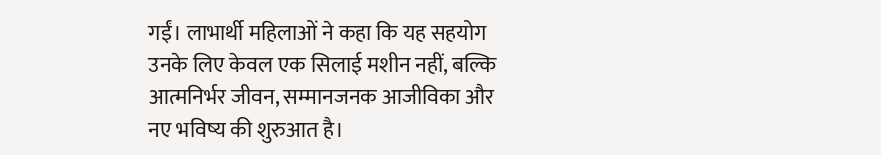गईं। लाभार्थी महिलाओं ने कहा कि यह सहयोग उनके लिए केवल एक सिलाई मशीन नहीं, बल्कि आत्मनिर्भर जीवन, सम्मानजनक आजीविका और नए भविष्य की शुरुआत है।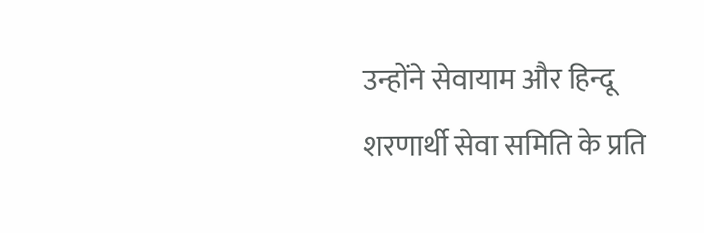उन्होंने सेवायाम और हिन्दू शरणार्थी सेवा समिति के प्रति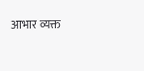आभार व्यक्त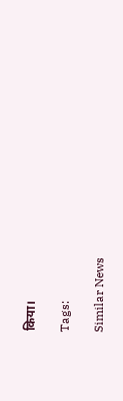किया।

Tags:

Similar News